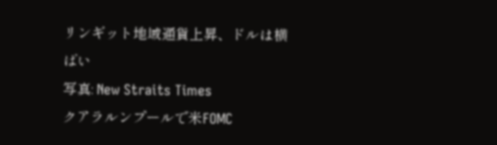リンギット地域通貨上昇、ドルは横ばい
写真: New Straits Times
クアラルンプールで米FOMC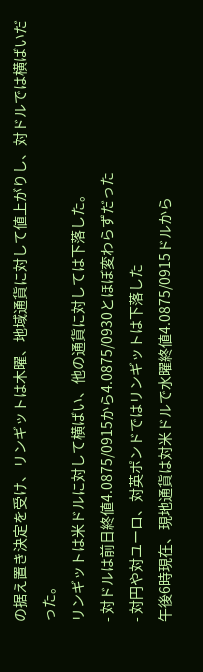の据え置き決定を受け、リンギットは木曜、地域通貨に対して値上がりし、対ドルでは横ばいだった。
リンギットは米ドルに対して横ばい、他の通貨に対しては下落した。
- 対ドルは前日終値4.0875/0915から4.0875/0930とほぼ変わらずだった
- 対円や対ユーロ、対英ポンドではリンギットは下落した
午後6時現在、現地通貨は対米ドルで水曜終値4.0875/0915ドルから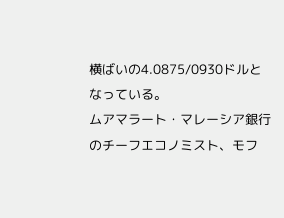横ばいの4.0875/0930ドルとなっている。
ムアマラート・マレーシア銀行のチーフエコノミスト、モフ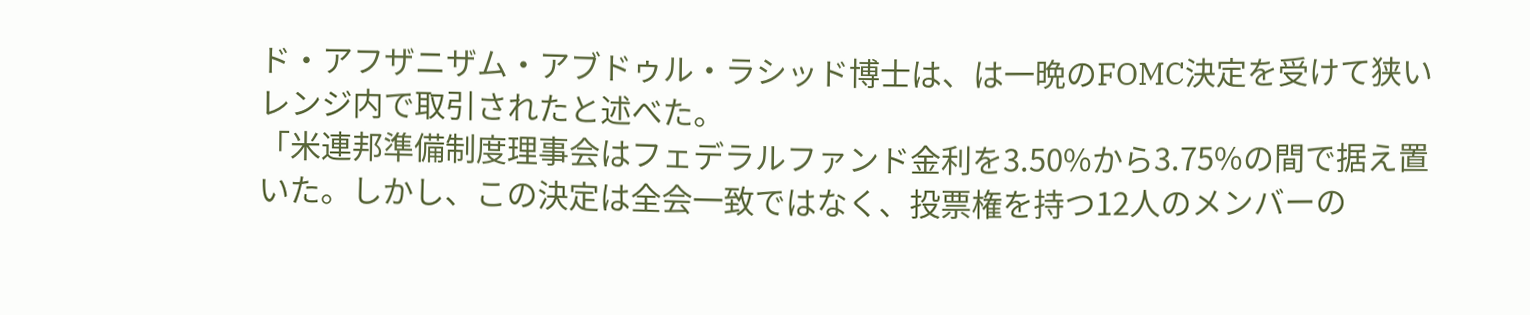ド・アフザニザム・アブドゥル・ラシッド博士は、は一晩のFOMC決定を受けて狭いレンジ内で取引されたと述べた。
「米連邦準備制度理事会はフェデラルファンド金利を3.50%から3.75%の間で据え置いた。しかし、この決定は全会一致ではなく、投票権を持つ12人のメンバーの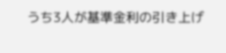うち3人が基準金利の引き上げ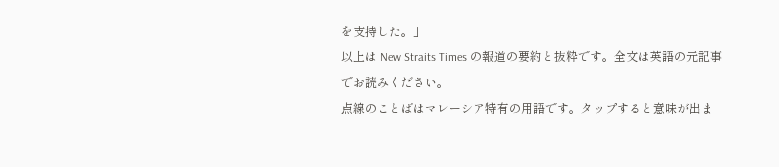を支持した。」
以上は New Straits Times の報道の要約と抜粋です。全文は英語の元記事でお読みください。
点線のことばはマレーシア特有の用語です。タップすると意味が出ま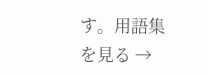す。用語集を見る →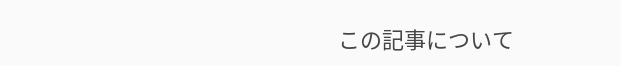この記事について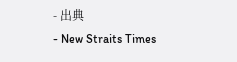- 出典
- New Straits Times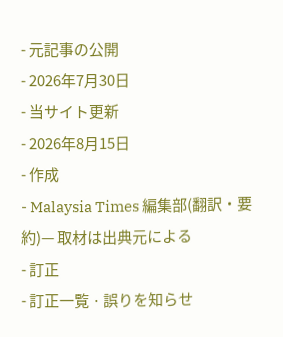- 元記事の公開
- 2026年7月30日
- 当サイト更新
- 2026年8月15日
- 作成
- Malaysia Times 編集部(翻訳・要約)— 取材は出典元による
- 訂正
- 訂正一覧 · 誤りを知らせ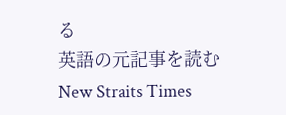る
英語の元記事を読む
New Straits Times